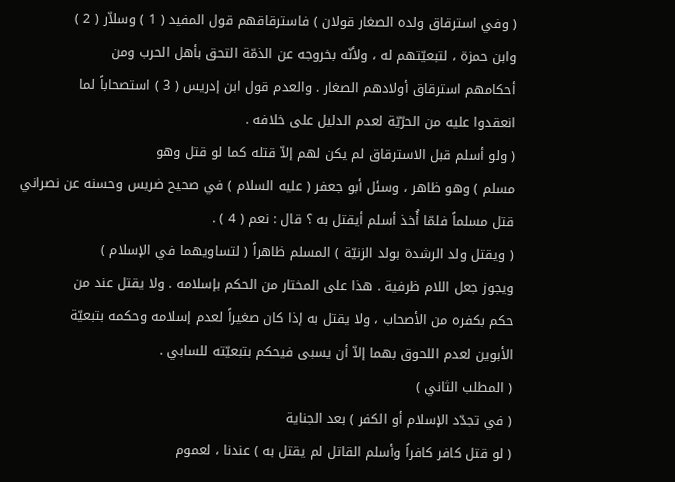( وفي استرقاق ولده الصغار قولان ) فاسترقاقهم قول المفيد ( 1 ) وسلاّر ( 2 )
وابن حمزة ، لتبعيّتهم له ، ولأنّه بخروجه عن الذمّة التحق بأهل الحرب ومن
أحكامهم استرقاق أولادهم الصغار . والعدم قول ابن إدريس ( 3 ) استصحاباً لما
انعقدوا عليه من الحرّيّة لعدم الدليل على خلافه .
( ولو أسلم قبل الاسترقاق لم يكن لهم إلاّ قتله كما لو قتل وهو
مسلم ) وهو ظاهر ، وسئل أبو جعفر ( عليه السلام ) في صحيح ضريس وحسنه عن نصراني
قتل مسلماً فلمّا أُخذ أسلم أيقتل به ؟ قال : نعم ( 4 ) .
( ويقتل ولد الرشدة بولد الزنيّة ) المسلم ظاهراً ( لتساويهما في الإسلام )
ويجوز جعل اللام ظرفية . هذا على المختار من الحكم بإسلامه . ولا يقتل عند من
حكم بكفره من الأصحاب ، ولا يقتل به إذا كان صغيراً لعدم إسلامه وحكمه بتبعيّة
الأبوين لعدم اللحوق بهما إلاّ أن يسبى فيحكم بتبعيّته للسابي .
( المطلب الثاني )
( في تجدّد الإسلام أو الكفر ) بعد الجناية
( لو قتل كافر كافراً وأسلم القاتل لم يقتل به ) عندنا ، لعموم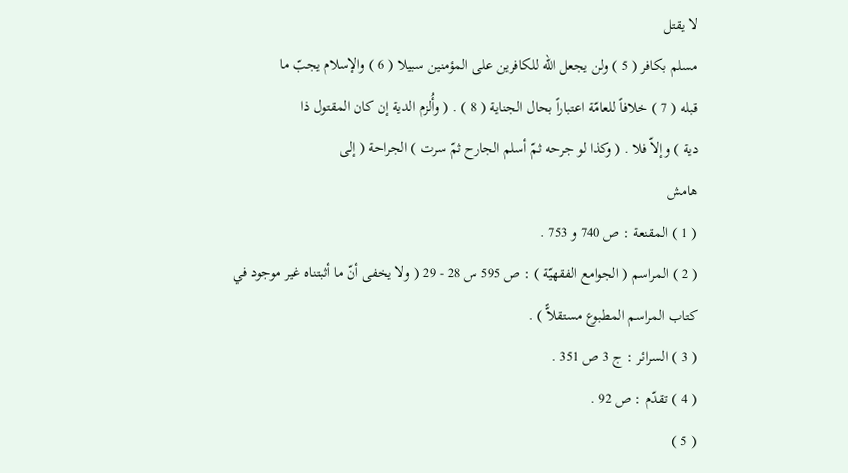لا يقتل
مسلم بكافر ( 5 ) ولن يجعل الله للكافرين على المؤمنين سبيلا ( 6 ) والإسلام يجبّ ما
قبله ( 7 ) خلافاً للعامّة اعتباراً بحال الجناية ( 8 ) . ( وأُلزم الدية إن كان المقتول ذا
دية ) وإلاّ فلا . ( وكذا لو جرحه ثمّ أسلم الجارح ثمّ سرت ) الجراحة ( إلى
هامش
( 1 ) المقنعة : ص 740 و 753 .
( 2 ) المراسم ( الجوامع الفقهيّة ) : ص 595 س 28 - 29 ( ولا يخفى أنّ ما أثبتناه غير موجود في
كتاب المراسم المطبوع مستقلاًّ ) .
( 3 ) السرائر : ج 3 ص 351 .
( 4 ) تقدّم : ص 92 .
( 5 )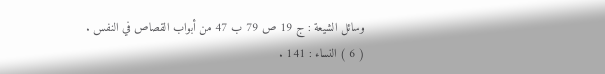وسائل الشيعة : ج 19 ص 79 ب 47 من أبواب القصاص في النفس .
( 6 ) النساء : 141 .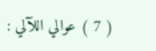( 7 ) عوالي اللآلي :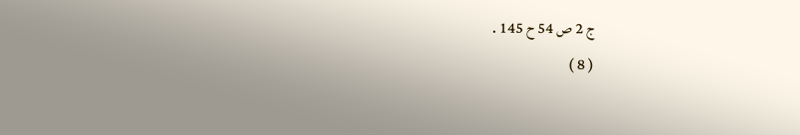ج 2 ص 54 ح 145 .
( 8 )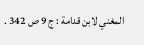المغني لابن قدامة : ج 9 ص 342 .